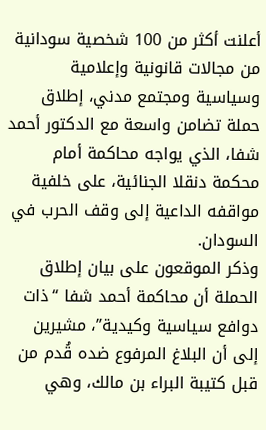أعلنت أكثر من 100 شخصية سودانية من مجالات قانونية وإعلامية وسياسية ومجتمع مدني، إطلاق حملة تضامن واسعة مع الدكتور أحمد شفا، الذي يواجه محاكمة أمام محكمة دنقلا الجنائية، على خلفية مواقفه الداعية إلى وقف الحرب في السودان.
وذكر الموقعون على بيان إطلاق الحملة أن محاكمة أحمد شفا “ذات دوافع سياسية وكيدية”، مشيرين إلى أن البلاغ المرفوع ضده قُدم من قبل كتيبة البراء بن مالك، وهي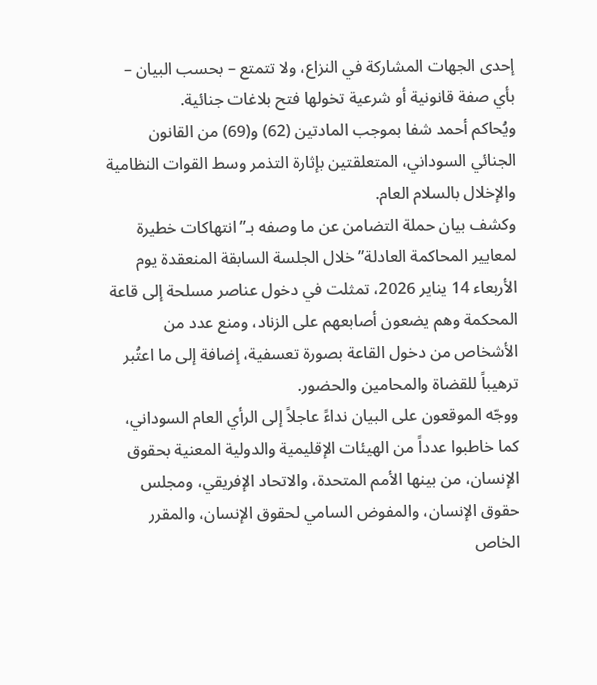إحدى الجهات المشاركة في النزاع، ولا تتمتع – بحسب البيان – بأي صفة قانونية أو شرعية تخولها فتح بلاغات جنائية.
ويُحاكم أحمد شفا بموجب المادتين (62) و(69) من القانون الجنائي السوداني، المتعلقتين بإثارة التذمر وسط القوات النظامية والإخلال بالسلام العام.
وكشف بيان حملة التضامن عن ما وصفه بـ”انتهاكات خطيرة لمعايير المحاكمة العادلة” خلال الجلسة السابقة المنعقدة يوم الأربعاء 14 يناير 2026، تمثلت في دخول عناصر مسلحة إلى قاعة المحكمة وهم يضعون أصابعهم على الزناد، ومنع عدد من الأشخاص من دخول القاعة بصورة تعسفية، إضافة إلى ما اعتُبر ترهيباً للقضاة والمحامين والحضور.
ووجّه الموقعون على البيان نداءً عاجلاً إلى الرأي العام السوداني، كما خاطبوا عدداً من الهيئات الإقليمية والدولية المعنية بحقوق الإنسان، من بينها الأمم المتحدة، والاتحاد الإفريقي، ومجلس حقوق الإنسان، والمفوض السامي لحقوق الإنسان، والمقرر الخاص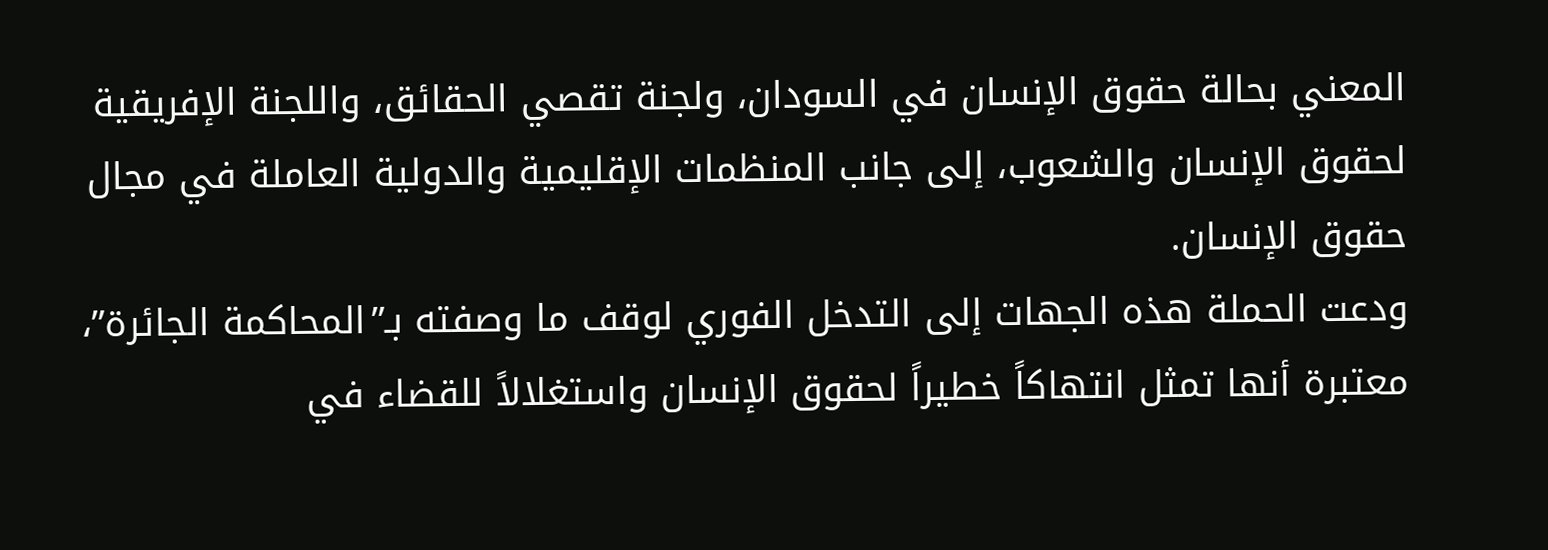المعني بحالة حقوق الإنسان في السودان، ولجنة تقصي الحقائق، واللجنة الإفريقية لحقوق الإنسان والشعوب، إلى جانب المنظمات الإقليمية والدولية العاملة في مجال حقوق الإنسان.
ودعت الحملة هذه الجهات إلى التدخل الفوري لوقف ما وصفته بـ”المحاكمة الجائرة”، معتبرة أنها تمثل انتهاكاً خطيراً لحقوق الإنسان واستغلالاً للقضاء في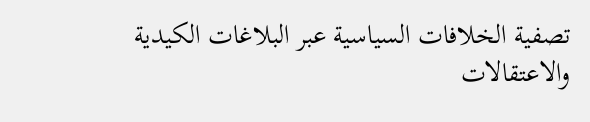تصفية الخلافات السياسية عبر البلاغات الكيدية والاعتقالات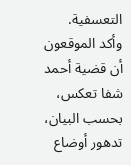التعسفية.
وأكد الموقعون أن قضية أحمد شفا تعكس، بحسب البيان، تدهور أوضاع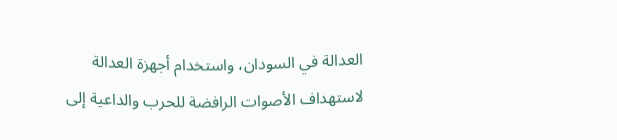العدالة في السودان، واستخدام أجهزة العدالة لاستهداف الأصوات الرافضة للحرب والداعية إلى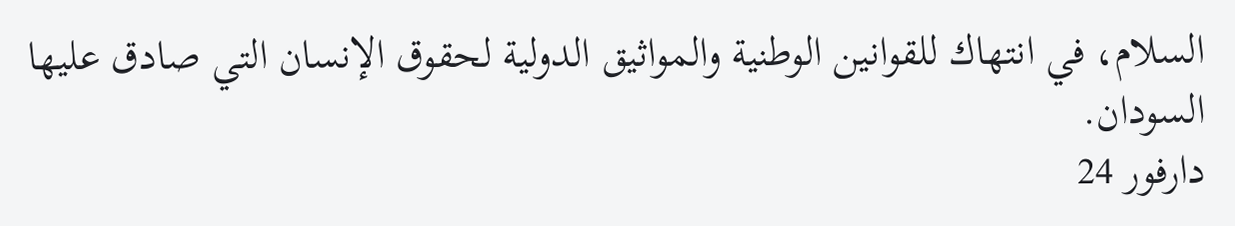السلام، في انتهاك للقوانين الوطنية والمواثيق الدولية لحقوق الإنسان التي صادق عليها السودان.
دارفور 24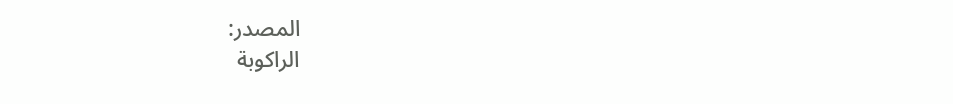المصدر:
الراكوبة